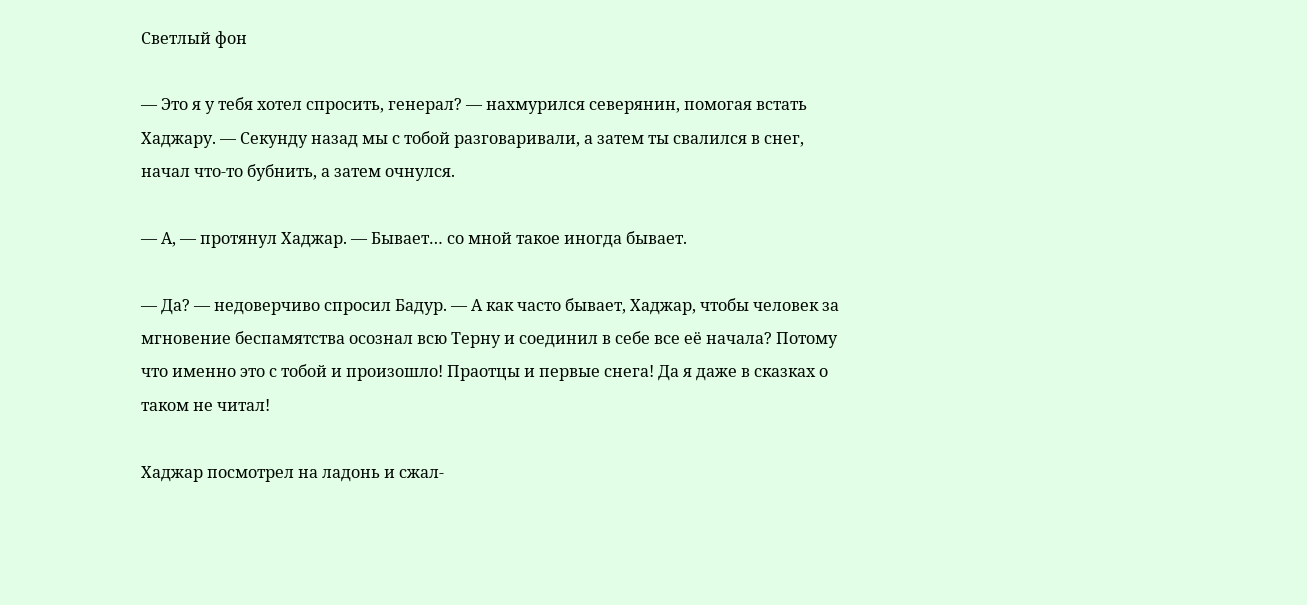Светлый фон

— Это я у тебя хотел спросить, генерал? — нахмурился северянин, помогая встать Хаджару. — Секунду назад мы с тобой разговаривали, а затем ты свалился в снег, начал что-то бубнить, а затем очнулся.

— А, — протянул Хаджар. — Бывает… со мной такое иногда бывает.

— Да? — недоверчиво спросил Бадур. — А как часто бывает, Хаджар, чтобы человек за мгновение беспамятства осознал всю Терну и соединил в себе все её начала? Потому что именно это с тобой и произошло! Праотцы и первые снега! Да я даже в сказках о таком не читал!

Хаджар посмотрел на ладонь и сжал-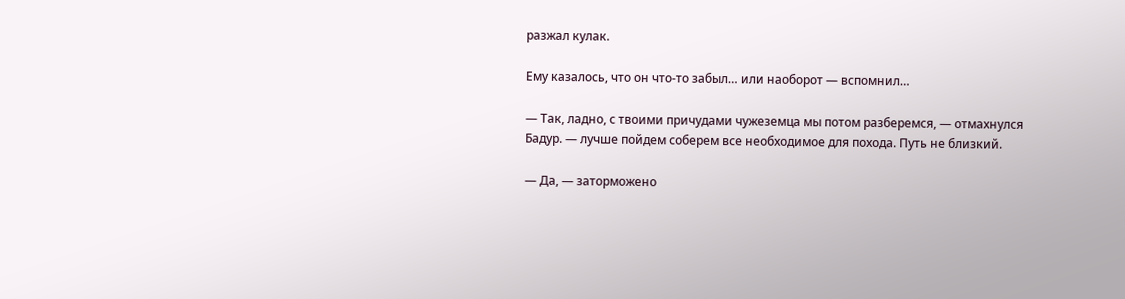разжал кулак.

Ему казалось, что он что-то забыл… или наоборот — вспомнил…

— Так, ладно, с твоими причудами чужеземца мы потом разберемся, — отмахнулся Бадур. — лучше пойдем соберем все необходимое для похода. Путь не близкий.

— Да, — заторможено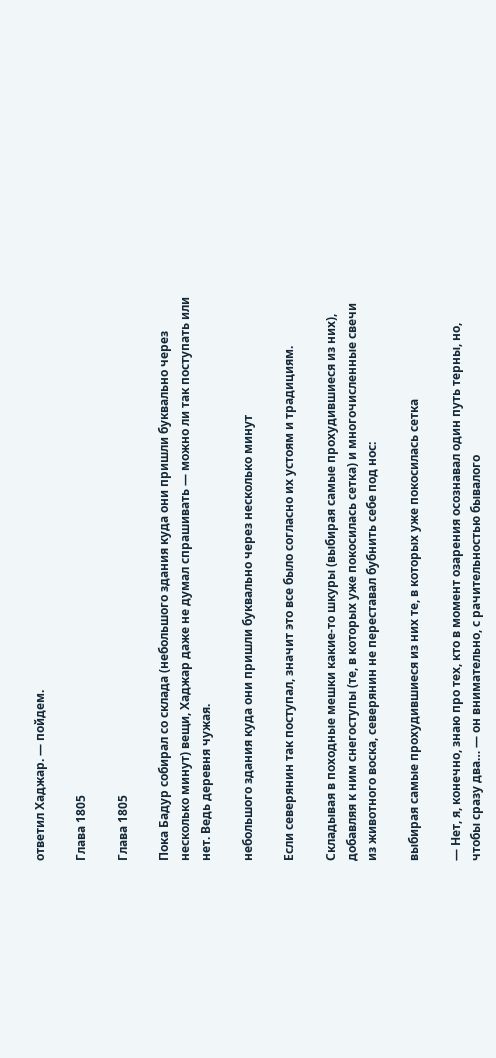ответил Хаджар. — пойдем.

Глава 1805

Глава 1805

Пока Бадур собирал со склада (небольшого здания куда они пришли буквально через несколько минут) вещи, Хаджар даже не думал спрашивать — можно ли так поступать или нет. Ведь деревня чужая.

небольшого здания куда они пришли буквально через несколько минут

Если северянин так поступал, значит это все было согласно их устоям и традициям.

Складывая в походные мешки какие-то шкуры (выбирая самые прохудившиеся из них), добавляя к ним снегоступы (те, в которых уже покосилась сетка) и многочисленные свечи из животного воска, северянин не переставал бубнить себе под нос:

выбирая самые прохудившиеся из них те, в которых уже покосилась сетка

— Нет, я, конечно, знаю про тех, кто в момент озарения осознавал один путь терны, но, чтобы сразу два… — он внимательно, с рачительностью бывалого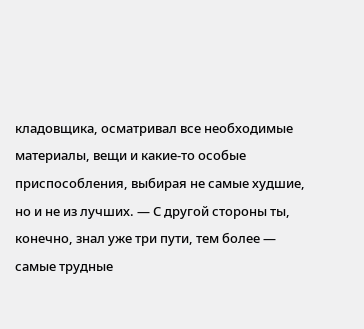кладовщика, осматривал все необходимые материалы, вещи и какие-то особые приспособления, выбирая не самые худшие, но и не из лучших. — С другой стороны ты, конечно, знал уже три пути, тем более — самые трудные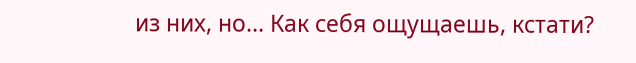из них, но… Как себя ощущаешь, кстати?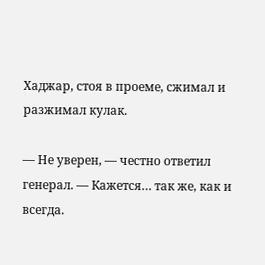Хаджар, стоя в проеме, сжимал и разжимал кулак.

— Не уверен, — честно ответил генерал. — Кажется… так же, как и всегда.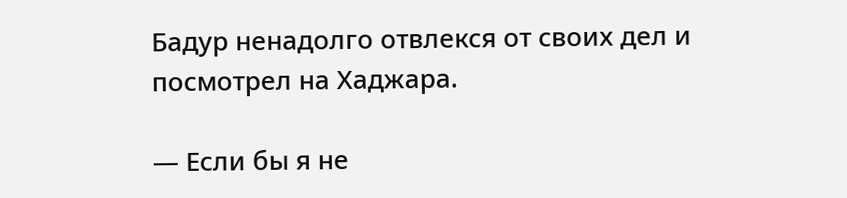Бадур ненадолго отвлекся от своих дел и посмотрел на Хаджара.

— Если бы я не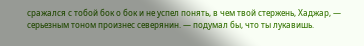сражался с тобой бок о бок и не успел понять, в чем твой стержень, Хаджар, — серьезным тоном произнес северянин. — подумал бы, что ты лукавишь.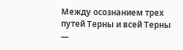Между осознанием трех путей Терны и всей Терны —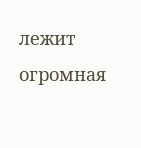лежит огромная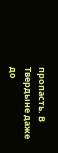пропасть. В Твердыне даже до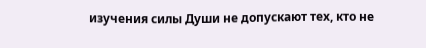изучения силы Души не допускают тех, кто не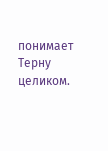понимает Терну целиком.